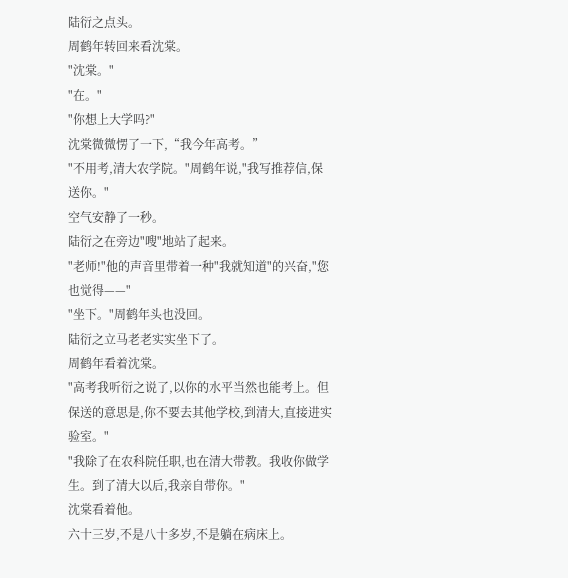陆衍之点头。
周鹤年转回来看沈棠。
"沈棠。"
"在。"
"你想上大学吗?"
沈棠微微愣了一下,“我今年高考。”
"不用考,清大农学院。"周鹤年说,"我写推荐信,保送你。"
空气安静了一秒。
陆衍之在旁边"嗖"地站了起来。
"老师!"他的声音里带着一种"我就知道"的兴奋,"您也觉得——"
"坐下。"周鹤年头也没回。
陆衍之立马老老实实坐下了。
周鹤年看着沈棠。
"高考我听衍之说了,以你的水平当然也能考上。但保送的意思是,你不要去其他学校,到清大,直接进实验室。"
"我除了在农科院任职,也在清大带教。我收你做学生。到了清大以后,我亲自带你。"
沈棠看着他。
六十三岁,不是八十多岁,不是躺在病床上。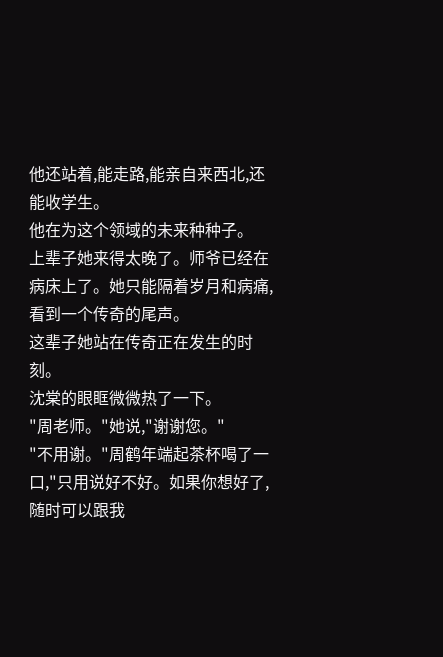他还站着,能走路,能亲自来西北,还能收学生。
他在为这个领域的未来种种子。
上辈子她来得太晚了。师爷已经在病床上了。她只能隔着岁月和病痛,看到一个传奇的尾声。
这辈子她站在传奇正在发生的时刻。
沈棠的眼眶微微热了一下。
"周老师。"她说,"谢谢您。"
"不用谢。"周鹤年端起茶杯喝了一口,"只用说好不好。如果你想好了,随时可以跟我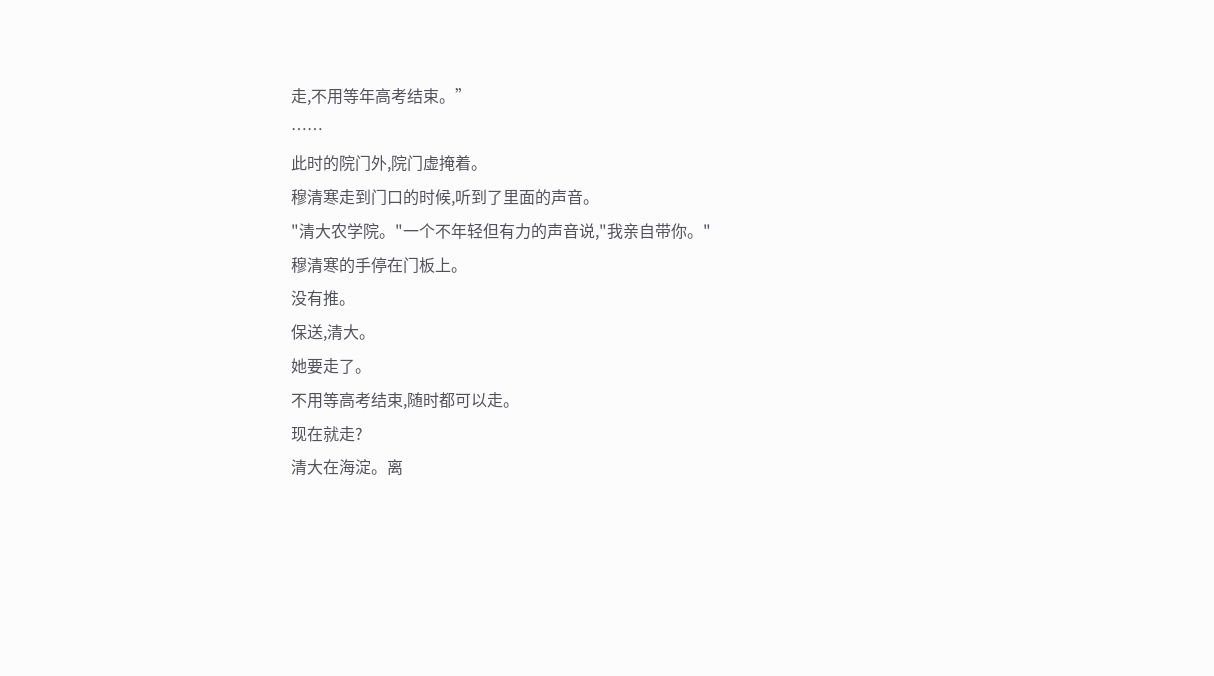走,不用等年高考结束。”
……
此时的院门外,院门虚掩着。
穆清寒走到门口的时候,听到了里面的声音。
"清大农学院。"一个不年轻但有力的声音说,"我亲自带你。"
穆清寒的手停在门板上。
没有推。
保送,清大。
她要走了。
不用等高考结束,随时都可以走。
现在就走?
清大在海淀。离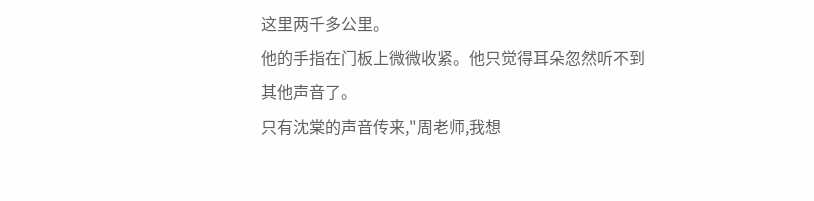这里两千多公里。
他的手指在门板上微微收紧。他只觉得耳朵忽然听不到其他声音了。
只有沈棠的声音传来,"周老师,我想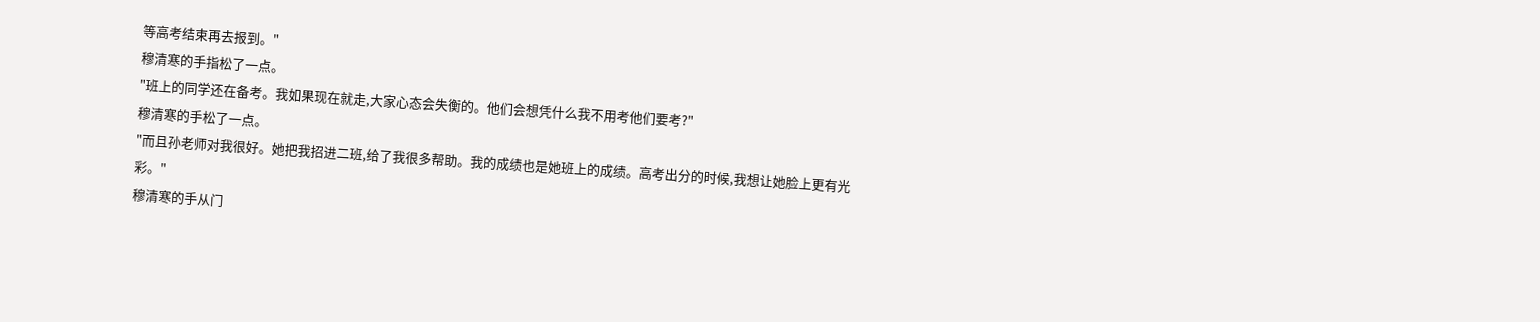等高考结束再去报到。"
穆清寒的手指松了一点。
"班上的同学还在备考。我如果现在就走,大家心态会失衡的。他们会想凭什么我不用考他们要考?"
穆清寒的手松了一点。
"而且孙老师对我很好。她把我招进二班,给了我很多帮助。我的成绩也是她班上的成绩。高考出分的时候,我想让她脸上更有光彩。"
穆清寒的手从门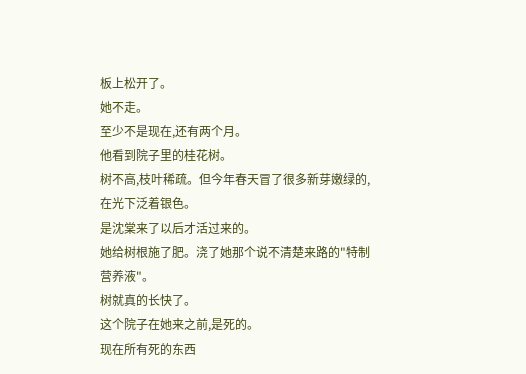板上松开了。
她不走。
至少不是现在,还有两个月。
他看到院子里的桂花树。
树不高,枝叶稀疏。但今年春天冒了很多新芽嫩绿的,在光下泛着银色。
是沈棠来了以后才活过来的。
她给树根施了肥。浇了她那个说不清楚来路的"特制营养液"。
树就真的长快了。
这个院子在她来之前,是死的。
现在所有死的东西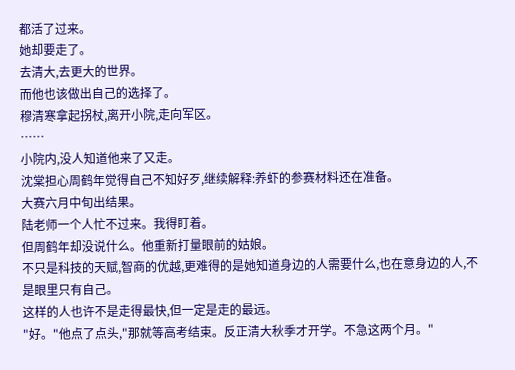都活了过来。
她却要走了。
去清大,去更大的世界。
而他也该做出自己的选择了。
穆清寒拿起拐杖,离开小院,走向军区。
……
小院内,没人知道他来了又走。
沈棠担心周鹤年觉得自己不知好歹,继续解释:养虾的参赛材料还在准备。
大赛六月中旬出结果。
陆老师一个人忙不过来。我得盯着。
但周鹤年却没说什么。他重新打量眼前的姑娘。
不只是科技的天赋,智商的优越,更难得的是她知道身边的人需要什么,也在意身边的人,不是眼里只有自己。
这样的人也许不是走得最快,但一定是走的最远。
"好。"他点了点头,"那就等高考结束。反正清大秋季才开学。不急这两个月。"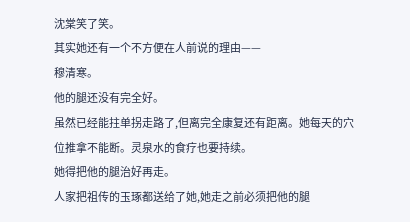沈棠笑了笑。
其实她还有一个不方便在人前说的理由——
穆清寒。
他的腿还没有完全好。
虽然已经能拄单拐走路了,但离完全康复还有距离。她每天的穴位推拿不能断。灵泉水的食疗也要持续。
她得把他的腿治好再走。
人家把祖传的玉琢都送给了她,她走之前必须把他的腿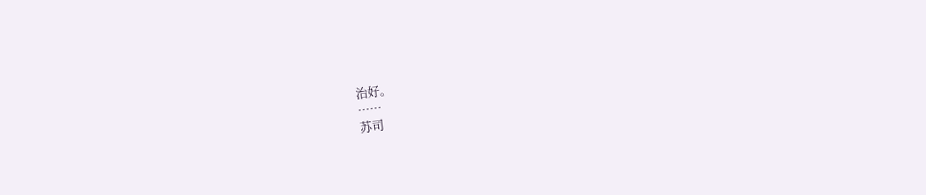治好。
……
苏司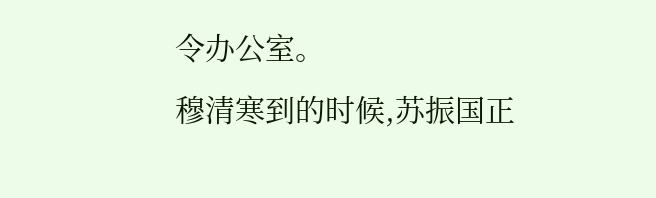令办公室。
穆清寒到的时候,苏振国正